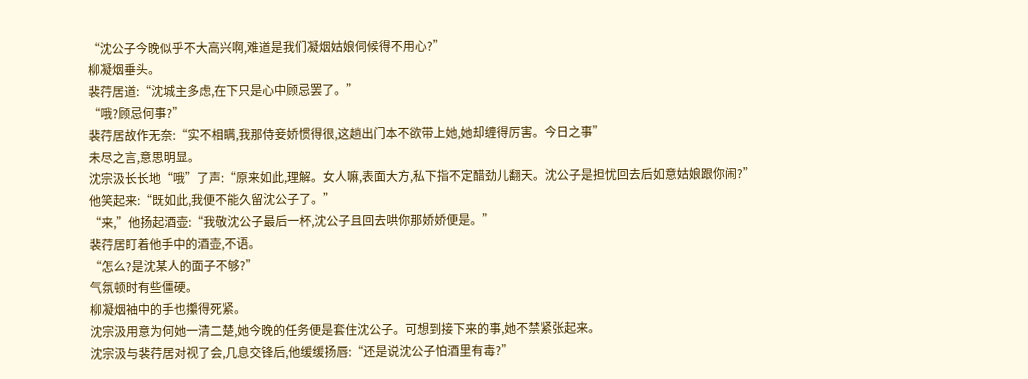“沈公子今晚似乎不大高兴啊,难道是我们凝烟姑娘伺候得不用心?”
柳凝烟垂头。
裴荇居道:“沈城主多虑,在下只是心中顾忌罢了。”
“哦?顾忌何事?”
裴荇居故作无奈:“实不相瞒,我那侍妾娇惯得很,这趟出门本不欲带上她,她却缠得厉害。今日之事”
未尽之言,意思明显。
沈宗汲长长地“哦”了声:“原来如此,理解。女人嘛,表面大方,私下指不定醋劲儿翻天。沈公子是担忧回去后如意姑娘跟你闹?”
他笑起来:“既如此,我便不能久留沈公子了。”
“来,”他扬起酒壶:“我敬沈公子最后一杯,沈公子且回去哄你那娇娇便是。”
裴荇居盯着他手中的酒壶,不语。
“怎么?是沈某人的面子不够?”
气氛顿时有些僵硬。
柳凝烟袖中的手也攥得死紧。
沈宗汲用意为何她一清二楚,她今晚的任务便是套住沈公子。可想到接下来的事,她不禁紧张起来。
沈宗汲与裴荇居对视了会,几息交锋后,他缓缓扬唇:“还是说沈公子怕酒里有毒?”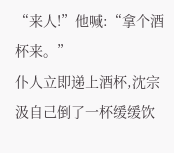“来人!”他喊:“拿个酒杯来。”
仆人立即递上酒杯,沈宗汲自己倒了一杯缓缓饮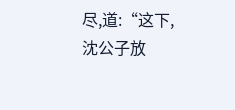尽,道:“这下,沈公子放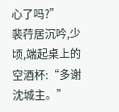心了吗?”
裴荇居沉吟,少顷,端起桌上的空酒杯:“多谢沈城主。”